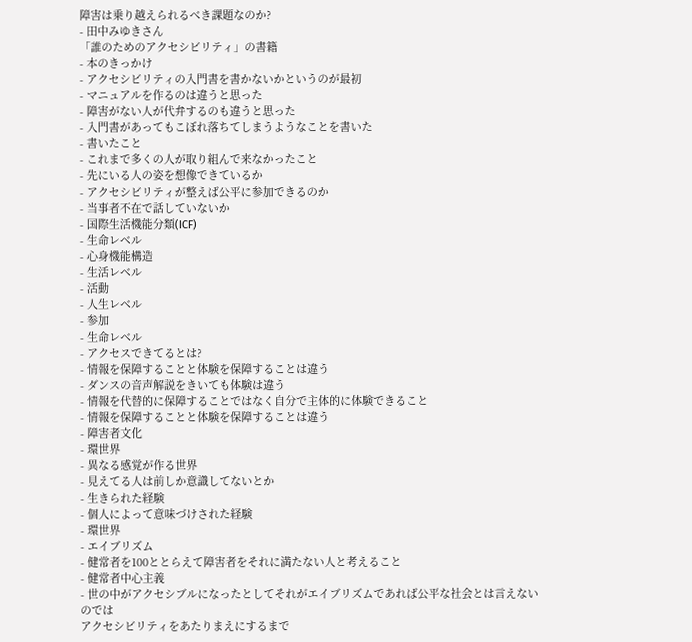障害は乗り越えられるべき課題なのか?
- 田中みゆきさん
「誰のためのアクセシビリティ」の書籍
- 本のきっかけ
- アクセシビリティの入門書を書かないかというのが最初
- マニュアルを作るのは違うと思った
- 障害がない人が代弁するのも違うと思った
- 入門書があってもこぼれ落ちてしまうようなことを書いた
- 書いたこと
- これまで多くの人が取り組んで来なかったこと
- 先にいる人の姿を想像できているか
- アクセシビリティが整えば公平に参加できるのか
- 当事者不在で話していないか
- 国際生活機能分類(ICF)
- 生命レベル
- 心身機能構造
- 生活レベル
- 活動
- 人生レベル
- 参加
- 生命レベル
- アクセスできてるとは?
- 情報を保障することと体験を保障することは違う
- ダンスの音声解説をきいても体験は違う
- 情報を代替的に保障することではなく自分で主体的に体験できること
- 情報を保障することと体験を保障することは違う
- 障害者文化
- 環世界
- 異なる感覚が作る世界
- 見えてる人は前しか意識してないとか
- 生きられた経験
- 個人によって意味づけされた経験
- 環世界
- エイブリズム
- 健常者を100ととらえて障害者をそれに満たない人と考えること
- 健常者中心主義
- 世の中がアクセシブルになったとしてそれがエイブリズムであれば公平な社会とは言えないのでは
アクセシビリティをあたりまえにするまで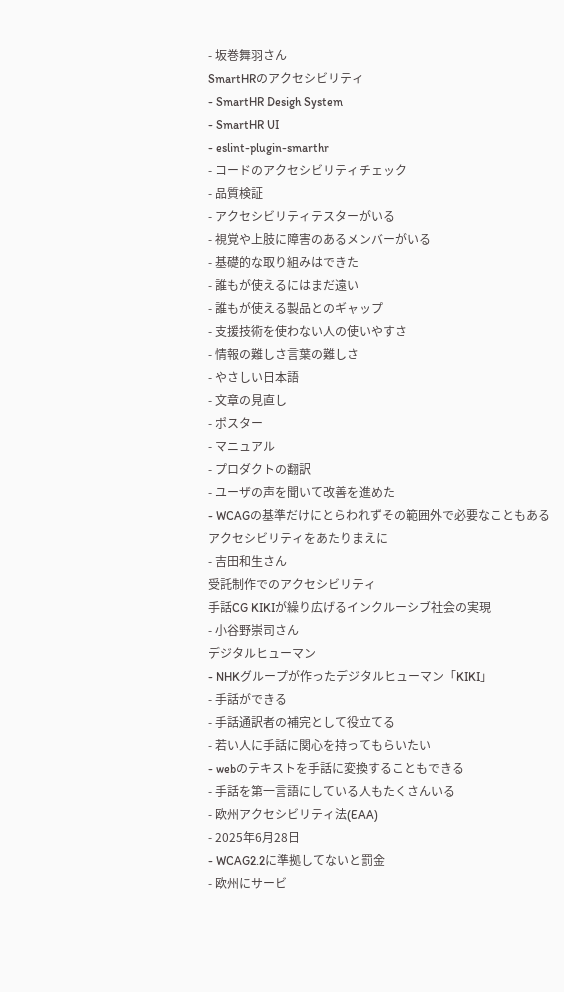- 坂巻舞羽さん
SmartHRのアクセシビリティ
- SmartHR Desigh System
- SmartHR UI
- eslint-plugin-smarthr
- コードのアクセシビリティチェック
- 品質検証
- アクセシビリティテスターがいる
- 視覚や上肢に障害のあるメンバーがいる
- 基礎的な取り組みはできた
- 誰もが使えるにはまだ遠い
- 誰もが使える製品とのギャップ
- 支援技術を使わない人の使いやすさ
- 情報の難しさ言葉の難しさ
- やさしい日本語
- 文章の見直し
- ポスター
- マニュアル
- プロダクトの翻訳
- ユーザの声を聞いて改善を進めた
- WCAGの基準だけにとらわれずその範囲外で必要なこともある
アクセシビリティをあたりまえに
- 吉田和生さん
受託制作でのアクセシビリティ
手話CG KIKIが繰り広げるインクルーシブ社会の実現
- 小谷野崇司さん
デジタルヒューマン
- NHKグループが作ったデジタルヒューマン「KIKI」
- 手話ができる
- 手話通訳者の補完として役立てる
- 若い人に手話に関心を持ってもらいたい
- webのテキストを手話に変換することもできる
- 手話を第一言語にしている人もたくさんいる
- 欧州アクセシビリティ法(EAA)
- 2025年6月28日
- WCAG2.2に準拠してないと罰金
- 欧州にサービ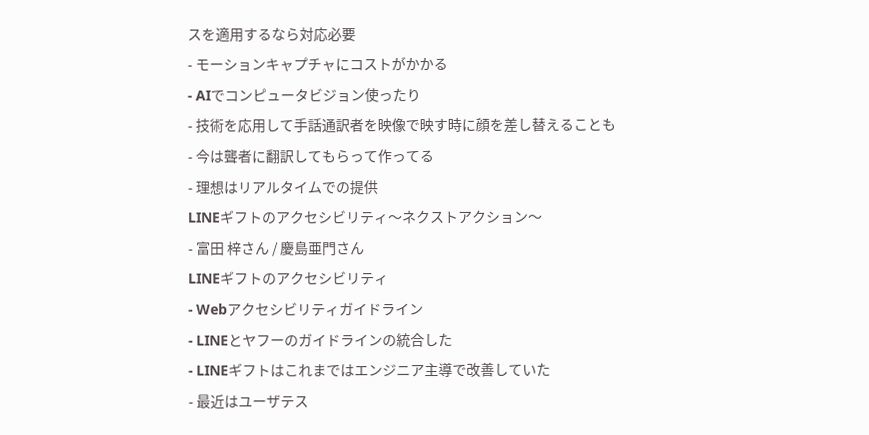スを適用するなら対応必要
- モーションキャプチャにコストがかかる
- AIでコンピュータビジョン使ったり
- 技術を応用して手話通訳者を映像で映す時に顔を差し替えることも
- 今は聾者に翻訳してもらって作ってる
- 理想はリアルタイムでの提供
LINEギフトのアクセシビリティ〜ネクストアクション〜
- 富田 梓さん / 慶島亜門さん
LINEギフトのアクセシビリティ
- Webアクセシビリティガイドライン
- LINEとヤフーのガイドラインの統合した
- LINEギフトはこれまではエンジニア主導で改善していた
- 最近はユーザテス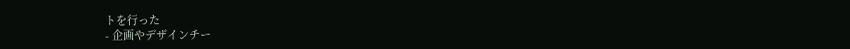トを行った
- 企画やデザインチー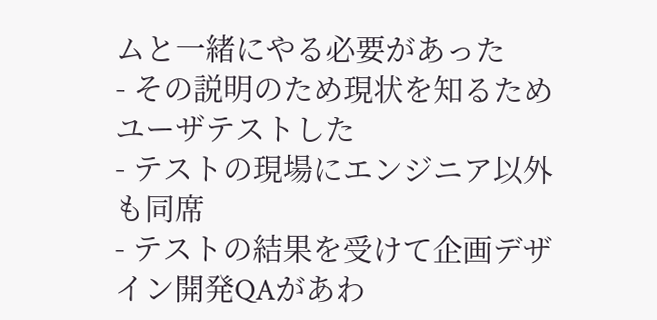ムと一緒にやる必要があった
- その説明のため現状を知るためユーザテストした
- テストの現場にエンジニア以外も同席
- テストの結果を受けて企画デザイン開発QAがあわ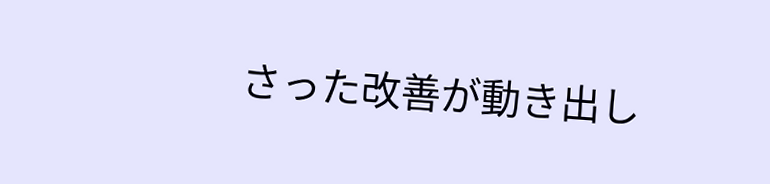さった改善が動き出し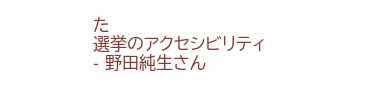た
選挙のアクセシビリティ
- 野田純生さん